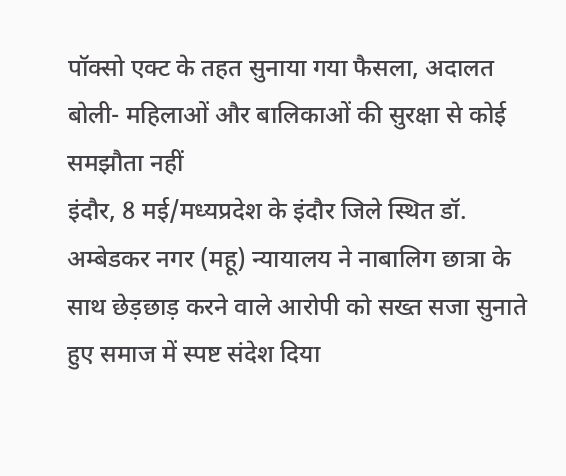पॉक्सो एक्ट के तहत सुनाया गया फैसला, अदालत बोली- महिलाओं और बालिकाओं की सुरक्षा से कोई समझौता नहीं
इंदौर, 8 मई/मध्यप्रदेश के इंदौर जिले स्थित डॉ. अम्बेडकर नगर (महू) न्यायालय ने नाबालिग छात्रा के साथ छेड़छाड़ करने वाले आरोपी को सख्त सजा सुनाते हुए समाज में स्पष्ट संदेश दिया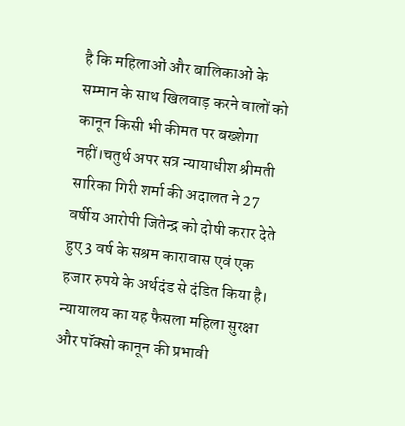है कि महिलाओं और बालिकाओं के सम्मान के साथ खिलवाड़ करने वालों को कानून किसी भी कीमत पर बख्शेगा नहीं।चतुर्थ अपर सत्र न्यायाधीश श्रीमती सारिका गिरी शर्मा की अदालत ने 27 वर्षीय आरोपी जितेन्द्र को दोषी करार देते हुए 3 वर्ष के सश्रम कारावास एवं एक हजार रुपये के अर्थदंड से दंडित किया है। न्यायालय का यह फैसला महिला सुरक्षा और पॉक्सो कानून की प्रभावी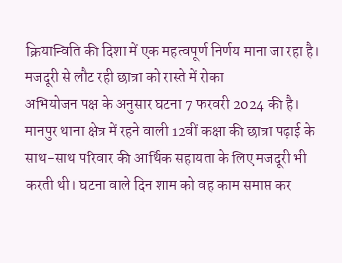क्रियान्विति की दिशा में एक महत्वपूर्ण निर्णय माना जा रहा है।
मजदूरी से लौट रही छात्रा को रास्ते में रोका
अभियोजन पक्ष के अनुसार घटना 7 फरवरी 2024 की है। मानपुर थाना क्षेत्र में रहने वाली 12वीं कक्षा की छात्रा पढ़ाई के साथ-साथ परिवार की आर्थिक सहायता के लिए मजदूरी भी करती थी। घटना वाले दिन शाम को वह काम समाप्त कर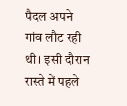पैदल अपने गांव लौट रही थी। इसी दौरान रास्ते में पहले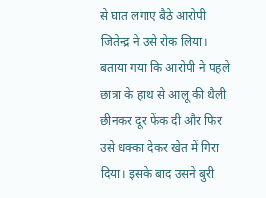से घात लगाए बैठे आरोपी जितेन्द्र ने उसे रोक लिया।
बताया गया कि आरोपी ने पहले छात्रा के हाथ से आलू की थैली छीनकर दूर फेंक दी और फिर उसे धक्का देकर खेत में गिरा दिया। इसके बाद उसने बुरी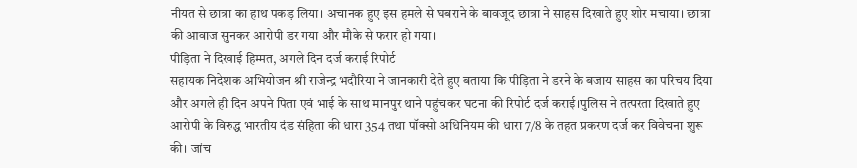नीयत से छात्रा का हाथ पकड़ लिया। अचानक हुए इस हमले से घबराने के बावजूद छात्रा ने साहस दिखाते हुए शोर मचाया। छात्रा की आवाज सुनकर आरोपी डर गया और मौके से फरार हो गया।
पीड़िता ने दिखाई हिम्मत, अगले दिन दर्ज कराई रिपोर्ट
सहायक निदेशक अभियोजन श्री राजेन्द्र भदौरिया ने जानकारी देते हुए बताया कि पीड़िता ने डरने के बजाय साहस का परिचय दिया और अगले ही दिन अपने पिता एवं भाई के साथ मानपुर थाने पहुंचकर घटना की रिपोर्ट दर्ज कराई।पुलिस ने तत्परता दिखाते हुए आरोपी के विरुद्ध भारतीय दंड संहिता की धारा 354 तथा पॉक्सो अधिनियम की धारा 7/8 के तहत प्रकरण दर्ज कर विवेचना शुरू की। जांच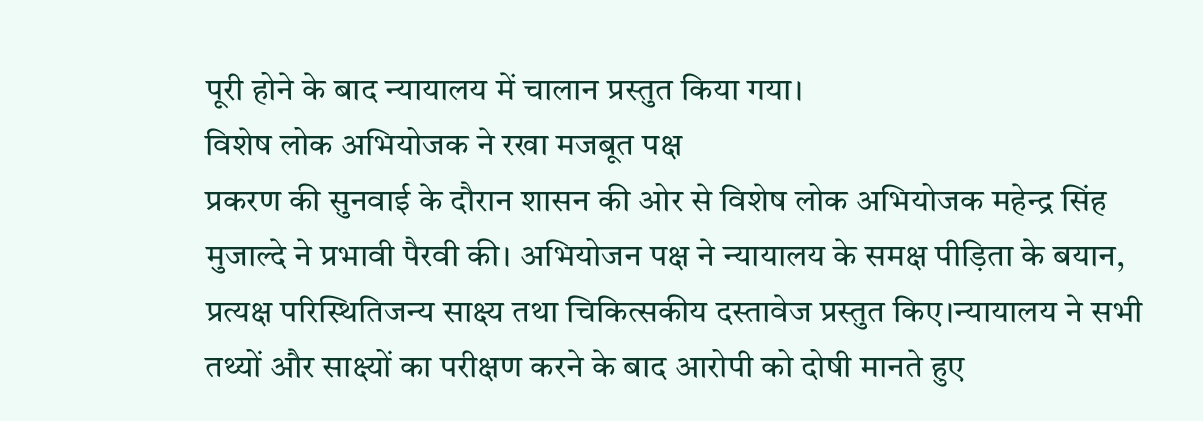पूरी होने के बाद न्यायालय में चालान प्रस्तुत किया गया।
विशेष लोक अभियोजक ने रखा मजबूत पक्ष
प्रकरण की सुनवाई के दौरान शासन की ओर से विशेष लोक अभियोजक महेन्द्र सिंह मुजाल्दे ने प्रभावी पैरवी की। अभियोजन पक्ष ने न्यायालय के समक्ष पीड़िता के बयान, प्रत्यक्ष परिस्थितिजन्य साक्ष्य तथा चिकित्सकीय दस्तावेज प्रस्तुत किए।न्यायालय ने सभी तथ्यों और साक्ष्यों का परीक्षण करने के बाद आरोपी को दोषी मानते हुए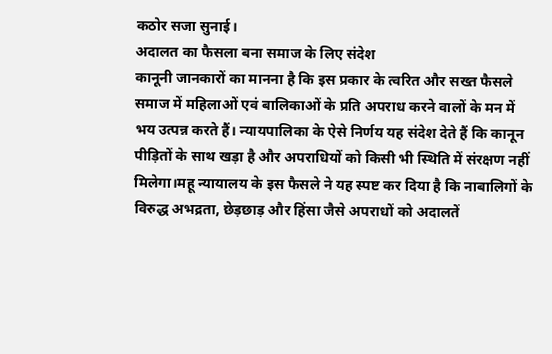कठोर सजा सुनाई।
अदालत का फैसला बना समाज के लिए संदेश
कानूनी जानकारों का मानना है कि इस प्रकार के त्वरित और सख्त फैसले समाज में महिलाओं एवं बालिकाओं के प्रति अपराध करने वालों के मन में भय उत्पन्न करते हैं। न्यायपालिका के ऐसे निर्णय यह संदेश देते हैं कि कानून पीड़ितों के साथ खड़ा है और अपराधियों को किसी भी स्थिति में संरक्षण नहीं मिलेगा।महू न्यायालय के इस फैसले ने यह स्पष्ट कर दिया है कि नाबालिगों के विरुद्ध अभद्रता, छेड़छाड़ और हिंसा जैसे अपराधों को अदालतें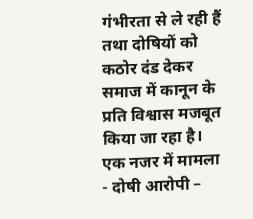गंभीरता से ले रही हैं तथा दोषियों को कठोर दंड देकर समाज में कानून के प्रति विश्वास मजबूत किया जा रहा है।
एक नजर में मामला
- दोषी आरोपी –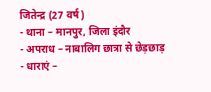जितेन्द्र (27 वर्ष)
- थाना – मानपुर, जिला इंदौर
- अपराध – नाबालिग छात्रा से छेड़छाड़
- धाराएं –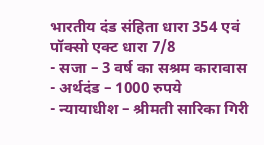भारतीय दंड संहिता धारा 354 एवं पॉक्सो एक्ट धारा 7/8
- सजा – 3 वर्ष का सश्रम कारावास
- अर्थदंड – 1000 रुपये
- न्यायाधीश – श्रीमती सारिका गिरी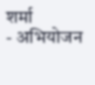शर्मा
- अभियोजन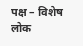पक्ष – विशेष लोक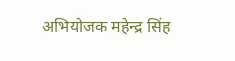अभियोजक महेन्द्र सिंह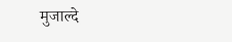मुजाल्दे